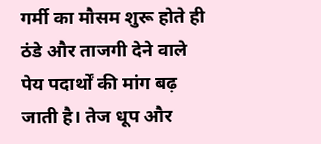गर्मी का मौसम शुरू होते ही ठंडे और ताजगी देने वाले पेय पदार्थों की मांग बढ़ जाती है। तेज धूप और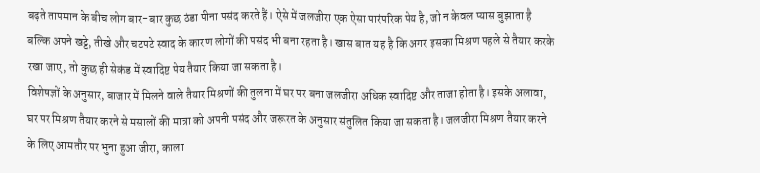बढ़ते तापमान के बीच लोग बार-बार कुछ ठंडा पीना पसंद करते हैं। ऐसे में जलजीरा एक ऐसा पारंपरिक पेय है, जो न केवल प्यास बुझाता है बल्कि अपने खट्टे, तीखे और चटपटे स्वाद के कारण लोगों की पसंद भी बना रहता है। खास बात यह है कि अगर इसका मिश्रण पहले से तैयार करके रखा जाए, तो कुछ ही सेकंड में स्वादिष्ट पेय तैयार किया जा सकता है।
विशेषज्ञों के अनुसार, बाजार में मिलने वाले तैयार मिश्रणों की तुलना में घर पर बना जलजीरा अधिक स्वादिष्ट और ताजा होता है। इसके अलावा, घर पर मिश्रण तैयार करने से मसालों की मात्रा को अपनी पसंद और जरूरत के अनुसार संतुलित किया जा सकता है। जलजीरा मिश्रण तैयार करने के लिए आमतौर पर भुना हुआ जीरा, काला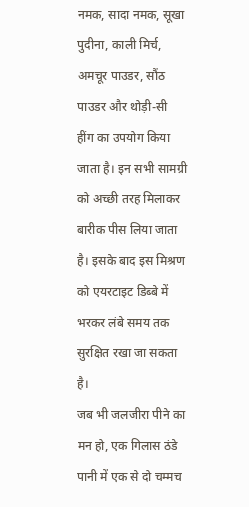नमक, सादा नमक, सूखा पुदीना, काली मिर्च, अमचूर पाउडर, सौंठ पाउडर और थोड़ी-सी हींग का उपयोग किया जाता है। इन सभी सामग्री को अच्छी तरह मिलाकर बारीक पीस लिया जाता है। इसके बाद इस मिश्रण को एयरटाइट डिब्बे में भरकर लंबे समय तक सुरक्षित रखा जा सकता है।
जब भी जलजीरा पीने का मन हो, एक गिलास ठंडे पानी में एक से दो चम्मच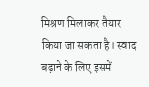मिश्रण मिलाकर तैयार किया जा सकता है। स्वाद बढ़ाने के लिए इसमें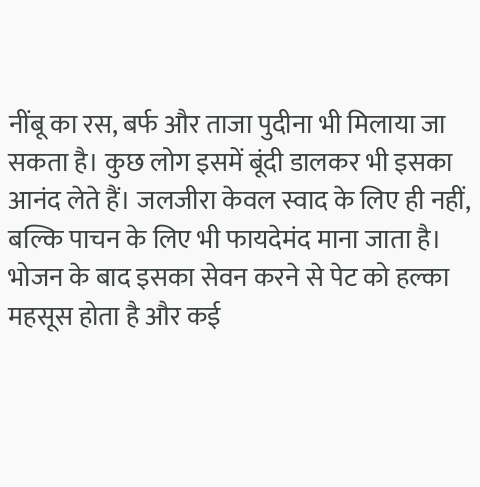नींबू का रस, बर्फ और ताजा पुदीना भी मिलाया जा सकता है। कुछ लोग इसमें बूंदी डालकर भी इसका आनंद लेते हैं। जलजीरा केवल स्वाद के लिए ही नहीं, बल्कि पाचन के लिए भी फायदेमंद माना जाता है। भोजन के बाद इसका सेवन करने से पेट को हल्का महसूस होता है और कई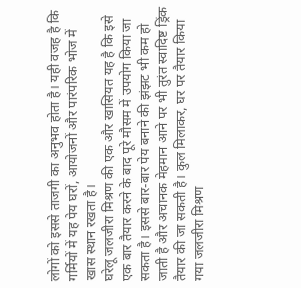लोगों को इससे ताजगी का अनुभव होता है। यही वजह है कि गर्मियों में यह पेय घरों, आयोजनों और पारंपरिक भोज में खास स्थान रखता है।
घरेलू जलजीरा मिश्रण की एक और खासियत यह है कि इसे एक बार तैयार करने के बाद पूरे मौसम में उपयोग किया जा सकता है। इससे बार-बार पेय बनाने की झंझट भी कम हो जाती है और अचानक मेहमान आने पर भी तुरंत स्वादिष्ट ड्रिंक तैयार की जा सकती है। कुल मिलाकर, घर पर तैयार किया गया जलजीरा मिश्रण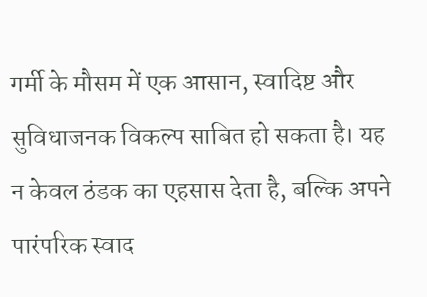गर्मी के मौसम में एक आसान, स्वादिष्ट और सुविधाजनक विकल्प साबित हो सकता है। यह न केवल ठंडक का एहसास देता है, बल्कि अपने पारंपरिक स्वाद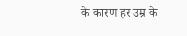के कारण हर उम्र के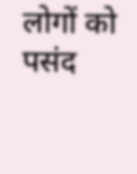लोगों को पसंद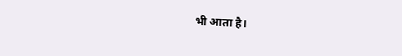भी आता है।